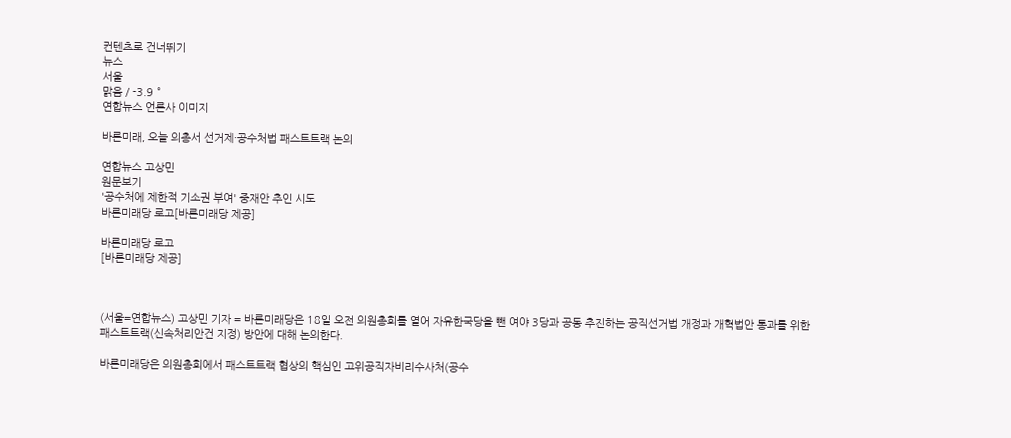컨텐츠로 건너뛰기
뉴스
서울
맑음 / -3.9 °
연합뉴스 언론사 이미지

바른미래, 오늘 의총서 선거제·공수처법 패스트트랙 논의

연합뉴스 고상민
원문보기
'공수처에 제한적 기소권 부여' 중재안 추인 시도
바른미래당 로고[바른미래당 제공]

바른미래당 로고
[바른미래당 제공]



(서울=연합뉴스) 고상민 기자 = 바른미래당은 18일 오전 의원총회를 열어 자유한국당을 뺀 여야 3당과 공동 추진하는 공직선거법 개정과 개혁법안 통과를 위한 패스트트랙(신속처리안건 지정) 방안에 대해 논의한다.

바른미래당은 의원총회에서 패스트트랙 협상의 핵심인 고위공직자비리수사처(공수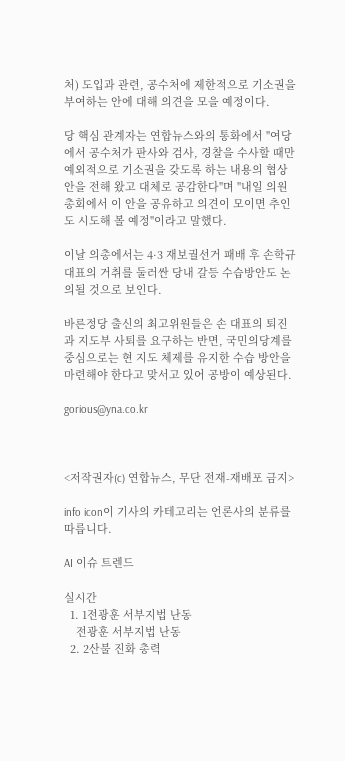처) 도입과 관련, 공수처에 제한적으로 기소권을 부여하는 안에 대해 의견을 모을 예정이다.

당 핵심 관계자는 연합뉴스와의 통화에서 "여당에서 공수처가 판사와 검사, 경찰을 수사할 때만 예외적으로 기소권을 갖도록 하는 내용의 협상안을 전해 왔고 대체로 공감한다"며 "내일 의원총회에서 이 안을 공유하고 의견이 모이면 추인도 시도해 볼 예정"이라고 말했다.

이날 의총에서는 4·3 재보궐선거 패배 후 손학규 대표의 거취를 둘러싼 당내 갈등 수습방안도 논의될 것으로 보인다.

바른정당 출신의 최고위원들은 손 대표의 퇴진과 지도부 사퇴를 요구하는 반면, 국민의당계를 중심으로는 현 지도 체제를 유지한 수습 방안을 마련해야 한다고 맞서고 있어 공방이 예상된다.

gorious@yna.co.kr



<저작권자(c) 연합뉴스, 무단 전재-재배포 금지>

info icon이 기사의 카테고리는 언론사의 분류를 따릅니다.

AI 이슈 트렌드

실시간
  1. 1전광훈 서부지법 난동
    전광훈 서부지법 난동
  2. 2산불 진화 총력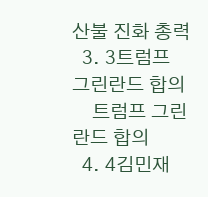산불 진화 총력
  3. 3트럼프 그린란드 합의
    트럼프 그린란드 합의
  4. 4김민재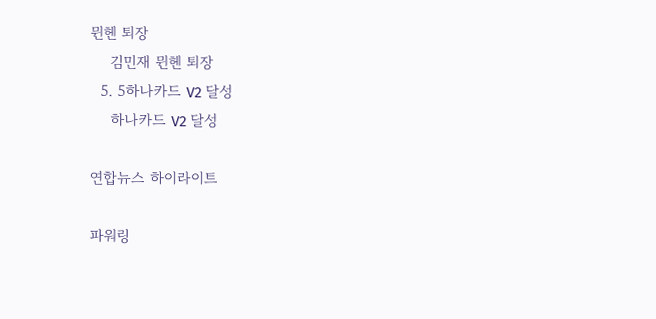뮌헨 퇴장
    김민재 뮌헨 퇴장
  5. 5하나카드 V2 달성
    하나카드 V2 달성

연합뉴스 하이라이트

파워링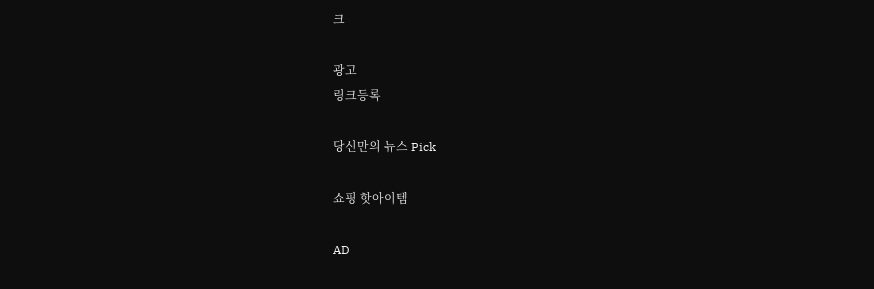크

광고
링크등록

당신만의 뉴스 Pick

쇼핑 핫아이템

AD